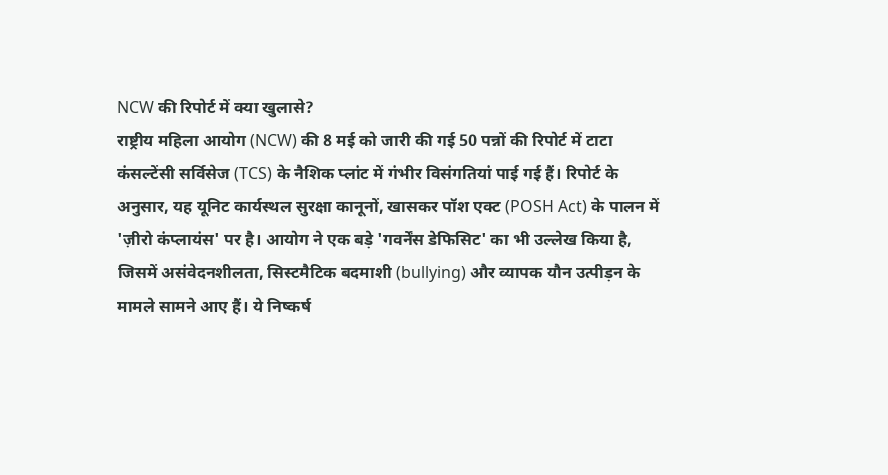NCW की रिपोर्ट में क्या खुलासे?
राष्ट्रीय महिला आयोग (NCW) की 8 मई को जारी की गई 50 पन्नों की रिपोर्ट में टाटा कंसल्टेंसी सर्विसेज (TCS) के नैशिक प्लांट में गंभीर विसंगतियां पाई गई हैं। रिपोर्ट के अनुसार, यह यूनिट कार्यस्थल सुरक्षा कानूनों, खासकर पॉश एक्ट (POSH Act) के पालन में 'ज़ीरो कंप्लायंस' पर है। आयोग ने एक बड़े 'गवर्नेंस डेफिसिट' का भी उल्लेख किया है, जिसमें असंवेदनशीलता, सिस्टमैटिक बदमाशी (bullying) और व्यापक यौन उत्पीड़न के मामले सामने आए हैं। ये निष्कर्ष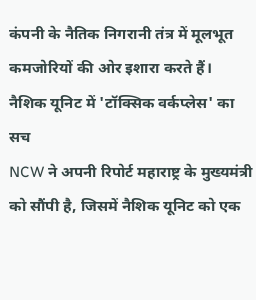कंपनी के नैतिक निगरानी तंत्र में मूलभूत कमजोरियों की ओर इशारा करते हैं।
नैशिक यूनिट में 'टॉक्सिक वर्कप्लेस' का सच
NCW ने अपनी रिपोर्ट महाराष्ट्र के मुख्यमंत्री को सौंपी है, जिसमें नैशिक यूनिट को एक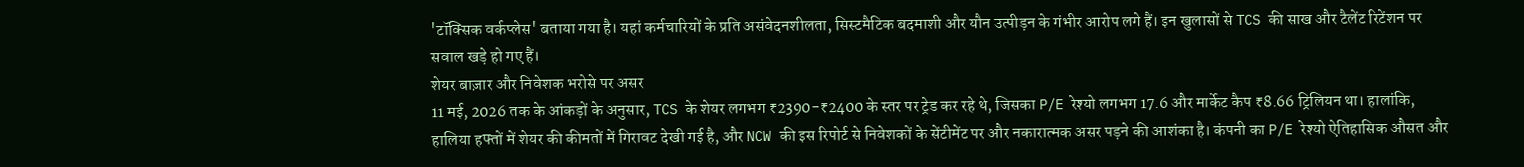'टॉक्सिक वर्कप्लेस' बताया गया है। यहां कर्मचारियों के प्रति असंवेदनशीलता, सिस्टमैटिक बदमाशी और यौन उत्पीड़न के गंभीर आरोप लगे हैं। इन खुलासों से TCS की साख और टैलेंट रिटेंशन पर सवाल खड़े हो गए हैं।
शेयर बाज़ार और निवेशक भरोसे पर असर
11 मई, 2026 तक के आंकड़ों के अनुसार, TCS के शेयर लगभग ₹2390-₹2400 के स्तर पर ट्रेड कर रहे थे, जिसका P/E रेश्यो लगभग 17.6 और मार्केट कैप ₹8.66 ट्रिलियन था। हालांकि, हालिया हफ्तों में शेयर की कीमतों में गिरावट देखी गई है, और NCW की इस रिपोर्ट से निवेशकों के सेंटीमेंट पर और नकारात्मक असर पड़ने की आशंका है। कंपनी का P/E रेश्यो ऐतिहासिक औसत और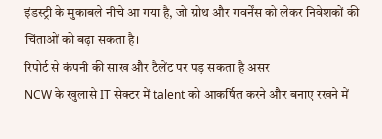इंडस्ट्री के मुकाबले नीचे आ गया है, जो ग्रोथ और गवर्नेंस को लेकर निवेशकों की चिंताओं को बढ़ा सकता है।
रिपोर्ट से कंपनी की साख और टैलेंट पर पड़ सकता है असर
NCW के खुलासे IT सेक्टर में talent को आकर्षित करने और बनाए रखने में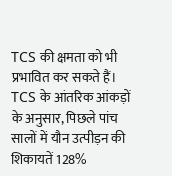TCS की क्षमता को भी प्रभावित कर सकते हैं। TCS के आंतरिक आंकड़ों के अनुसार, पिछले पांच सालों में यौन उत्पीड़न की शिकायतें 128%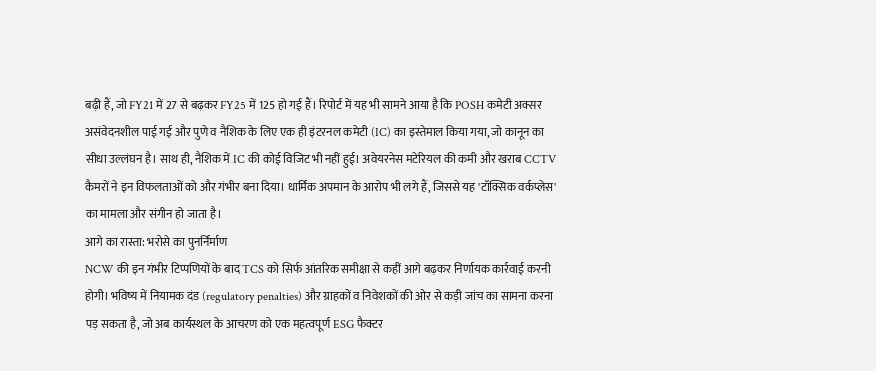बढ़ी हैं, जो FY21 में 27 से बढ़कर FY25 में 125 हो गई हैं। रिपोर्ट में यह भी सामने आया है कि POSH कमेटी अक्सर असंवेदनशील पाई गई और पुणे व नैशिक के लिए एक ही इंटरनल कमेटी (IC) का इस्तेमाल किया गया, जो कानून का सीधा उल्लंघन है। साथ ही, नैशिक में IC की कोई विजिट भी नहीं हुई। अवेयरनेस मटेरियल की कमी और खराब CCTV कैमरों ने इन विफलताओं को और गंभीर बना दिया। धार्मिक अपमान के आरोप भी लगे हैं, जिससे यह 'टॉक्सिक वर्कप्लेस' का मामला और संगीन हो जाता है।
आगे का रास्ता: भरोसे का पुनर्निर्माण
NCW की इन गंभीर टिप्पणियों के बाद TCS को सिर्फ आंतरिक समीक्षा से कहीं आगे बढ़कर निर्णायक कार्रवाई करनी होगी। भविष्य में नियामक दंड (regulatory penalties) और ग्राहकों व निवेशकों की ओर से कड़ी जांच का सामना करना पड़ सकता है, जो अब कार्यस्थल के आचरण को एक महत्वपूर्ण ESG फैक्टर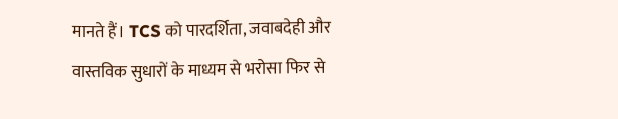मानते हैं। TCS को पारदर्शिता, जवाबदेही और वास्तविक सुधारों के माध्यम से भरोसा फिर से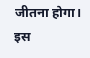जीतना होगा। इस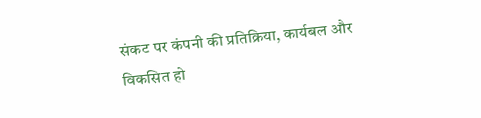संकट पर कंपनी की प्रतिक्रिया, कार्यबल और विकसित हो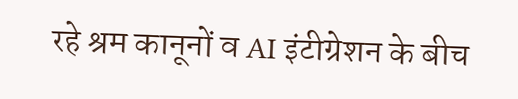रहे श्रम कानूनों व AI इंटीग्रेशन के बीच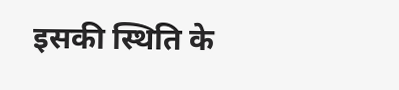इसकी स्थिति के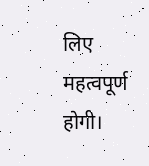लिए महत्वपूर्ण होगी।